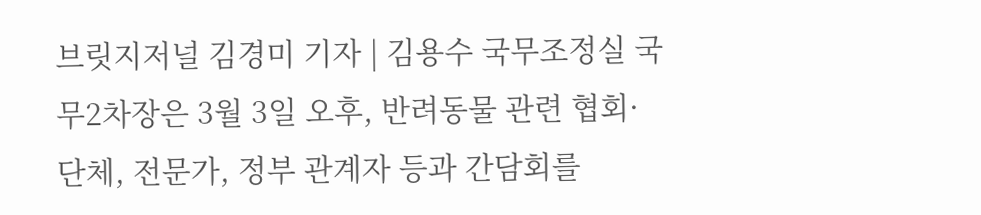브릿지저널 김경미 기자 | 김용수 국무조정실 국무2차장은 3월 3일 오후, 반려동물 관련 협회·단체, 전문가, 정부 관계자 등과 간담회를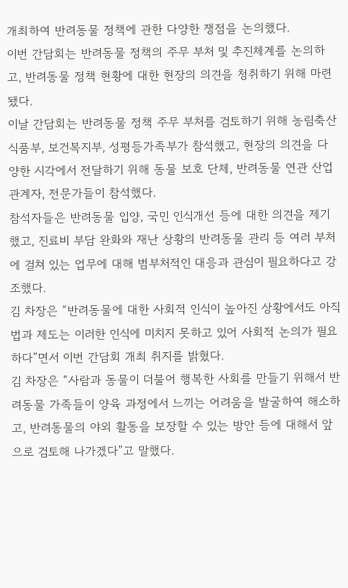개최하여 반려동물 정책에 관한 다양한 쟁점을 논의했다.
이번 간담회는 반려동물 정책의 주무 부처 및 추진체계를 논의하고, 반려동물 정책 현황에 대한 현장의 의견을 청취하기 위해 마련됐다.
이날 간담회는 반려동물 정책 주무 부처를 검토하기 위해 농림축산식품부, 보건복지부, 성평등가족부가 참석했고, 현장의 의견을 다양한 시각에서 전달하기 위해 동물 보호 단체, 반려동물 연관 산업 관계자, 전문가들이 참석했다.
참석자들은 반려동물 입양, 국민 인식개선 등에 대한 의견을 제기했고, 진료비 부담 완화와 재난 상황의 반려동물 관리 등 여러 부처에 걸쳐 있는 업무에 대해 범부처적인 대응과 관심이 필요하다고 강조했다.
김 차장은 “반려동물에 대한 사회적 인식이 높아진 상황에서도 아직 법과 제도는 이러한 인식에 미치지 못하고 있어 사회적 논의가 필요하다”면서 이번 간담회 개최 취지를 밝혔다.
김 차장은 “사람과 동물이 더불어 행복한 사회를 만들기 위해서 반려동물 가족들이 양육 과정에서 느끼는 어려움을 발굴하여 해소하고, 반려동물의 야외 활동을 보장할 수 있는 방안 등에 대해서 앞으로 검토해 나가겠다”고 말했다.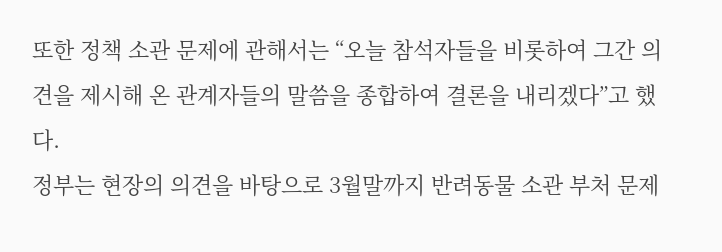또한 정책 소관 문제에 관해서는 “오늘 참석자들을 비롯하여 그간 의견을 제시해 온 관계자들의 말씀을 종합하여 결론을 내리겠다”고 했다.
정부는 현장의 의견을 바탕으로 3월말까지 반려동물 소관 부처 문제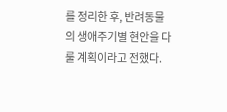를 정리한 후, 반려동물의 생애주기별 현안을 다룰 계획이라고 전했다.